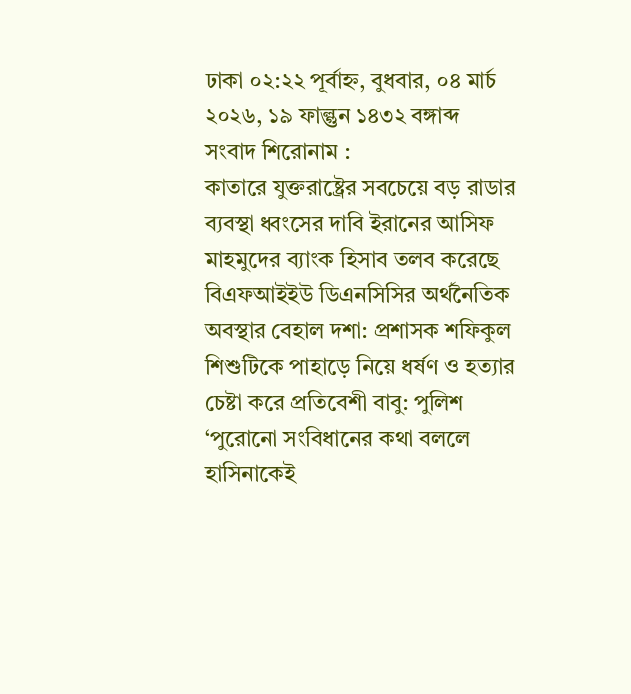ঢাকা ০২:২২ পূর্বাহ্ন, বুধবার, ০৪ মার্চ ২০২৬, ১৯ ফাল্গুন ১৪৩২ বঙ্গাব্দ
সংবাদ শিরোনাম :
কাতারে যুক্তরাষ্ট্রের সবচেয়ে বড় রাডার ব্যবস্থা ধ্বংসের দাবি ইরানের আসিফ মাহমুদের ব্যাংক হিসাব তলব করেছে বিএফআইইউ ডিএনসিসির অর্থনৈতিক অবস্থার বেহাল দশা: প্রশাসক শফিকুল শিশুটিকে পাহাড়ে নিয়ে ধর্ষণ ও হত্যার চেষ্টা করে প্রতিবেশী বাবু: পুলিশ ‘পুরোনো সংবিধানের কথা বললে হাসিনাকেই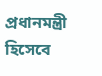প্রধানমন্ত্রী হিসেবে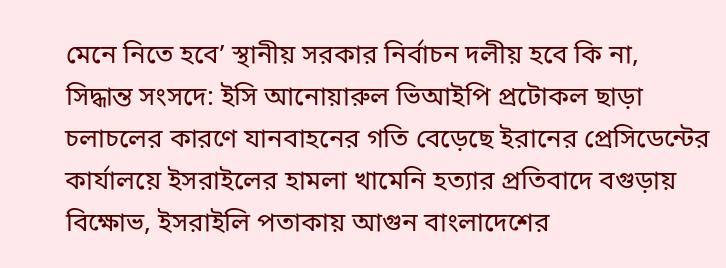মেনে নিতে হবে’ স্থানীয় সরকার নির্বাচন দলীয় হবে কি না, সিদ্ধান্ত সংসদে: ইসি আনোয়ারুল ভিআইপি প্রটোকল ছাড়া চলাচলের কারণে যানবাহনের গতি বেড়েছে ইরানের প্রেসিডেন্টের কার্যালয়ে ইসরাইলের হামলা খামেনি হত্যার প্রতিবাদে বগুড়ায় বিক্ষোভ, ইসরাইলি পতাকায় আগুন বাংলাদেশের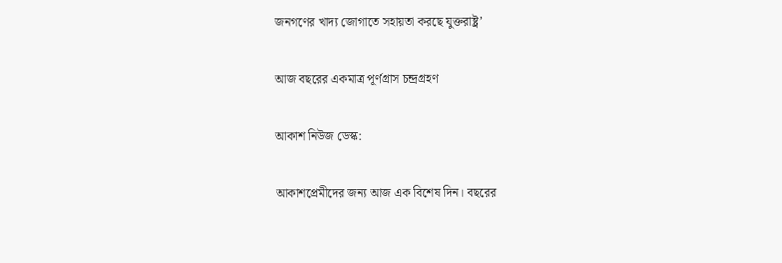জনগণের খাদ্য জোগাতে সহায়তা করছে যুক্তরাষ্ট্র’

আজ বছরের একমাত্র পূর্ণগ্রাস চন্দ্রগ্রহণ

আকাশ নিউজ ডেস্ক:

আকাশপ্রেমীদের জন্য আজ এক বিশেষ দিন। বছরের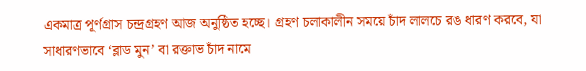একমাত্র পূর্ণগ্রাস চন্দ্রগ্রহণ আজ অনুষ্ঠিত হচ্ছে। গ্রহণ চলাকালীন সময়ে চাঁদ লালচে রঙ ধারণ করবে, যা সাধারণভাবে ‘ব্লাড মুন’ বা রক্তাভ চাঁদ নামে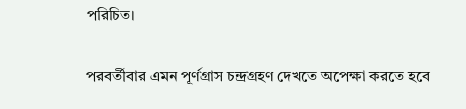পরিচিত।

পরবর্তীবার এমন পূর্ণগ্রাস চন্দ্রগ্রহণ দেখতে অপেক্ষা করতে হবে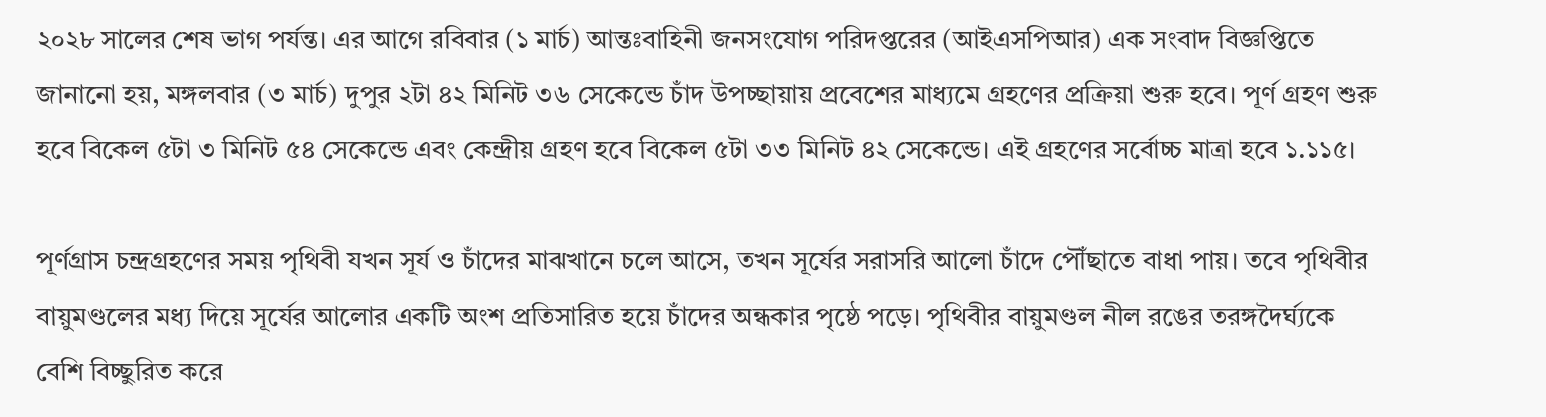২০২৮ সালের শেষ ভাগ পর্যন্ত। এর আগে রবিবার (১ মার্চ) আন্তঃবাহিনী জনসংযোগ পরিদপ্তরের (আইএসপিআর) এক সংবাদ বিজ্ঞপ্তিতে জানানো হয়, মঙ্গলবার (৩ মার্চ) দুপুর ২টা ৪২ মিনিট ৩৬ সেকেন্ডে চাঁদ উপচ্ছায়ায় প্রবেশের মাধ্যমে গ্রহণের প্রক্রিয়া শুরু হবে। পূর্ণ গ্রহণ শুরু হবে বিকেল ৫টা ৩ মিনিট ৫৪ সেকেন্ডে এবং কেন্দ্রীয় গ্রহণ হবে বিকেল ৫টা ৩৩ মিনিট ৪২ সেকেন্ডে। এই গ্রহণের সর্বোচ্চ মাত্রা হবে ১.১১৫।

পূর্ণগ্রাস চন্দ্রগ্রহণের সময় পৃথিবী যখন সূর্য ও চাঁদের মাঝখানে চলে আসে, তখন সূর্যের সরাসরি আলো চাঁদে পৌঁছাতে বাধা পায়। তবে পৃথিবীর বায়ুমণ্ডলের মধ্য দিয়ে সূর্যের আলোর একটি অংশ প্রতিসারিত হয়ে চাঁদের অন্ধকার পৃষ্ঠে পড়ে। পৃথিবীর বায়ুমণ্ডল নীল রঙের তরঙ্গদৈর্ঘ্যকে বেশি বিচ্ছুরিত করে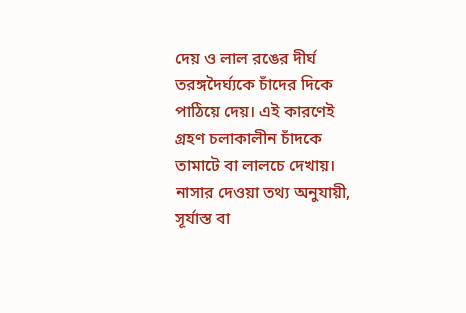দেয় ও লাল রঙের দীর্ঘ তরঙ্গদৈর্ঘ্যকে চাঁদের দিকে পাঠিয়ে দেয়। এই কারণেই গ্রহণ চলাকালীন চাঁদকে তামাটে বা লালচে দেখায়। নাসার দেওয়া তথ্য অনুযায়ী, সূর্যাস্ত বা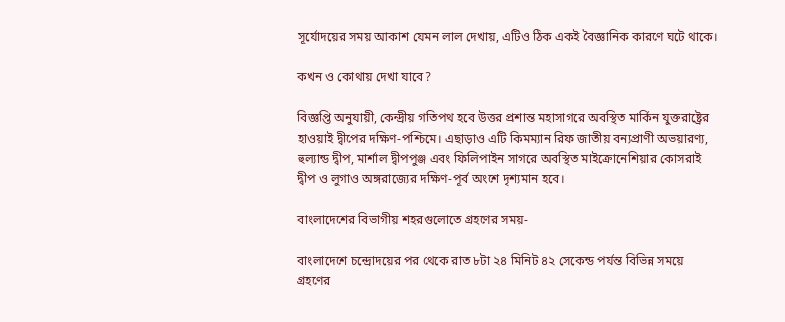সূর্যোদয়ের সময় আকাশ যেমন লাল দেখায়, এটিও ঠিক একই বৈজ্ঞানিক কারণে ঘটে থাকে।

কখন ও কোথায় দেখা যাবে?

বিজ্ঞপ্তি অনুযায়ী, কেন্দ্রীয় গতিপথ হবে উত্তর প্রশান্ত মহাসাগরে অবস্থিত মার্কিন যুক্তরাষ্ট্রের হাওয়াই দ্বীপের দক্ষিণ-পশ্চিমে। এছাড়াও এটি কিমম্যান রিফ জাতীয় বন্যপ্রাণী অভয়ারণ্য, হুল্যান্ড দ্বীপ, মার্শাল দ্বীপপুঞ্জ এবং ফিলিপাইন সাগরে অবস্থিত মাইক্রোনেশিয়ার কোসরাই দ্বীপ ও লুগাও অঙ্গরাজ্যের দক্ষিণ-পূর্ব অংশে দৃশ্যমান হবে।

বাংলাদেশের বিভাগীয় শহরগুলোতে গ্রহণের সময়-

বাংলাদেশে চন্দ্রোদয়ের পর থেকে রাত ৮টা ২৪ মিনিট ৪২ সেকেন্ড পর্যন্ত বিভিন্ন সময়ে গ্রহণের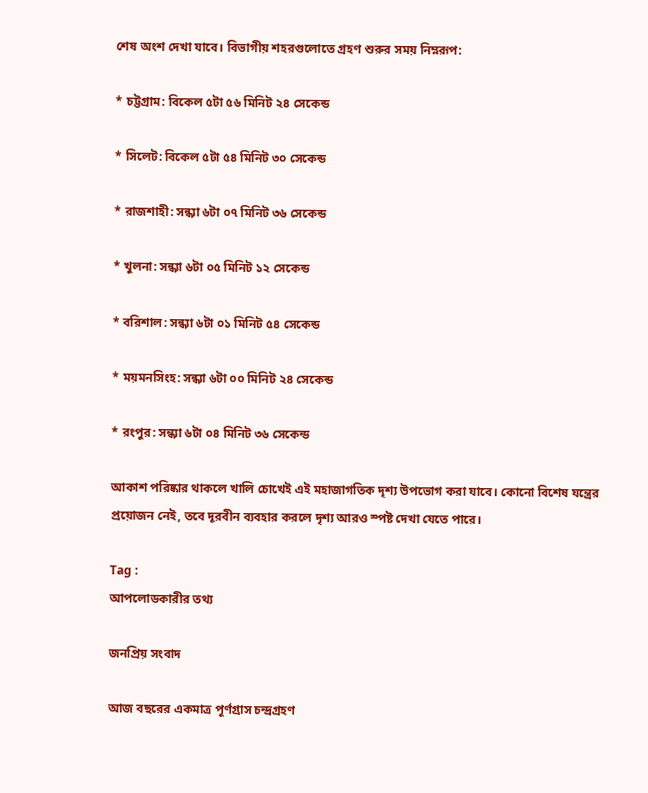শেষ অংশ দেখা যাবে। বিভাগীয় শহরগুলোতে গ্রহণ শুরুর সময় নিম্নরূপ:

* চট্টগ্রাম: বিকেল ৫টা ৫৬ মিনিট ২৪ সেকেন্ড

* সিলেট: বিকেল ৫টা ৫৪ মিনিট ৩০ সেকেন্ড

* রাজশাহী: সন্ধ্যা ৬টা ০৭ মিনিট ৩৬ সেকেন্ড

* খুলনা: সন্ধ্যা ৬টা ০৫ মিনিট ১২ সেকেন্ড

* বরিশাল: সন্ধ্যা ৬টা ০১ মিনিট ৫৪ সেকেন্ড

* ময়মনসিংহ: সন্ধ্যা ৬টা ০০ মিনিট ২৪ সেকেন্ড

* রংপুর: সন্ধ্যা ৬টা ০৪ মিনিট ৩৬ সেকেন্ড

আকাশ পরিষ্কার থাকলে খালি চোখেই এই মহাজাগতিক দৃশ্য উপভোগ করা যাবে। কোনো বিশেষ যন্ত্রের প্রয়োজন নেই, তবে দূরবীন ব্যবহার করলে দৃশ্য আরও স্পষ্ট দেখা যেতে পারে।

Tag :
আপলোডকারীর তথ্য

জনপ্রিয় সংবাদ

আজ বছরের একমাত্র পূর্ণগ্রাস চন্দ্রগ্রহণ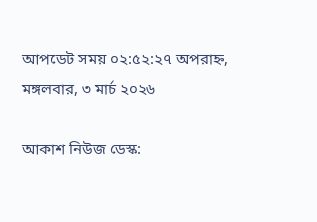আপডেট সময় ০২:৫২:২৭ অপরাহ্ন, মঙ্গলবার, ৩ মার্চ ২০২৬

আকাশ নিউজ ডেস্ক: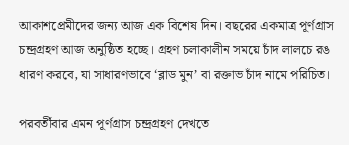আকাশপ্রেমীদের জন্য আজ এক বিশেষ দিন। বছরের একমাত্র পূর্ণগ্রাস চন্দ্রগ্রহণ আজ অনুষ্ঠিত হচ্ছে। গ্রহণ চলাকালীন সময়ে চাঁদ লালচে রঙ ধারণ করবে, যা সাধারণভাবে ‘ব্লাড মুন’ বা রক্তাভ চাঁদ নামে পরিচিত।

পরবর্তীবার এমন পূর্ণগ্রাস চন্দ্রগ্রহণ দেখতে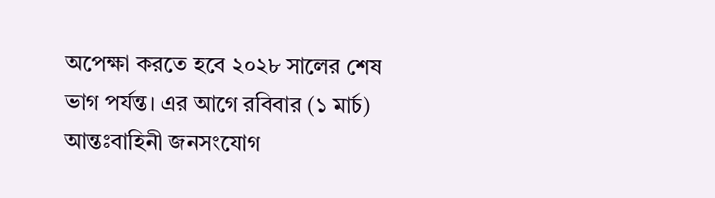অপেক্ষা করতে হবে ২০২৮ সালের শেষ ভাগ পর্যন্ত। এর আগে রবিবার (১ মার্চ) আন্তঃবাহিনী জনসংযোগ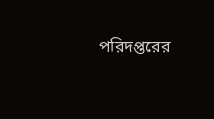পরিদপ্তরের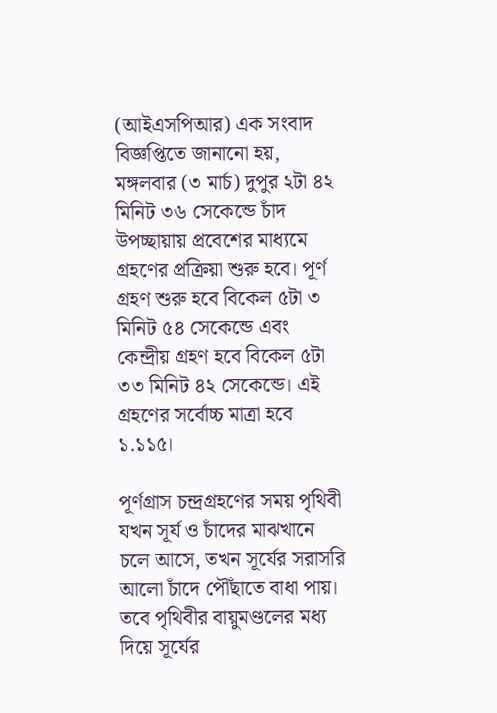(আইএসপিআর) এক সংবাদ বিজ্ঞপ্তিতে জানানো হয়, মঙ্গলবার (৩ মার্চ) দুপুর ২টা ৪২ মিনিট ৩৬ সেকেন্ডে চাঁদ উপচ্ছায়ায় প্রবেশের মাধ্যমে গ্রহণের প্রক্রিয়া শুরু হবে। পূর্ণ গ্রহণ শুরু হবে বিকেল ৫টা ৩ মিনিট ৫৪ সেকেন্ডে এবং কেন্দ্রীয় গ্রহণ হবে বিকেল ৫টা ৩৩ মিনিট ৪২ সেকেন্ডে। এই গ্রহণের সর্বোচ্চ মাত্রা হবে ১.১১৫।

পূর্ণগ্রাস চন্দ্রগ্রহণের সময় পৃথিবী যখন সূর্য ও চাঁদের মাঝখানে চলে আসে, তখন সূর্যের সরাসরি আলো চাঁদে পৌঁছাতে বাধা পায়। তবে পৃথিবীর বায়ুমণ্ডলের মধ্য দিয়ে সূর্যের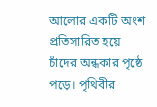আলোর একটি অংশ প্রতিসারিত হয়ে চাঁদের অন্ধকার পৃষ্ঠে পড়ে। পৃথিবীর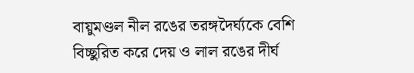বায়ুমণ্ডল নীল রঙের তরঙ্গদৈর্ঘ্যকে বেশি বিচ্ছুরিত করে দেয় ও লাল রঙের দীর্ঘ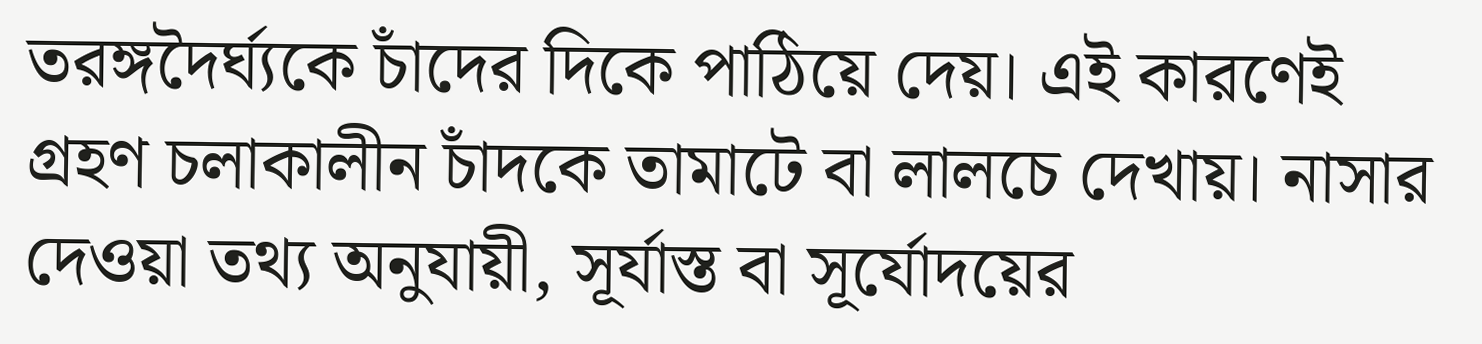তরঙ্গদৈর্ঘ্যকে চাঁদের দিকে পাঠিয়ে দেয়। এই কারণেই গ্রহণ চলাকালীন চাঁদকে তামাটে বা লালচে দেখায়। নাসার দেওয়া তথ্য অনুযায়ী, সূর্যাস্ত বা সূর্যোদয়ের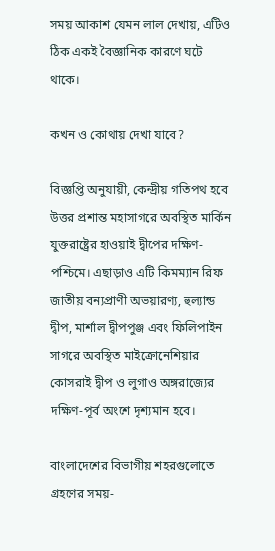সময় আকাশ যেমন লাল দেখায়, এটিও ঠিক একই বৈজ্ঞানিক কারণে ঘটে থাকে।

কখন ও কোথায় দেখা যাবে?

বিজ্ঞপ্তি অনুযায়ী, কেন্দ্রীয় গতিপথ হবে উত্তর প্রশান্ত মহাসাগরে অবস্থিত মার্কিন যুক্তরাষ্ট্রের হাওয়াই দ্বীপের দক্ষিণ-পশ্চিমে। এছাড়াও এটি কিমম্যান রিফ জাতীয় বন্যপ্রাণী অভয়ারণ্য, হুল্যান্ড দ্বীপ, মার্শাল দ্বীপপুঞ্জ এবং ফিলিপাইন সাগরে অবস্থিত মাইক্রোনেশিয়ার কোসরাই দ্বীপ ও লুগাও অঙ্গরাজ্যের দক্ষিণ-পূর্ব অংশে দৃশ্যমান হবে।

বাংলাদেশের বিভাগীয় শহরগুলোতে গ্রহণের সময়-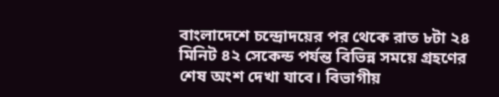বাংলাদেশে চন্দ্রোদয়ের পর থেকে রাত ৮টা ২৪ মিনিট ৪২ সেকেন্ড পর্যন্ত বিভিন্ন সময়ে গ্রহণের শেষ অংশ দেখা যাবে। বিভাগীয়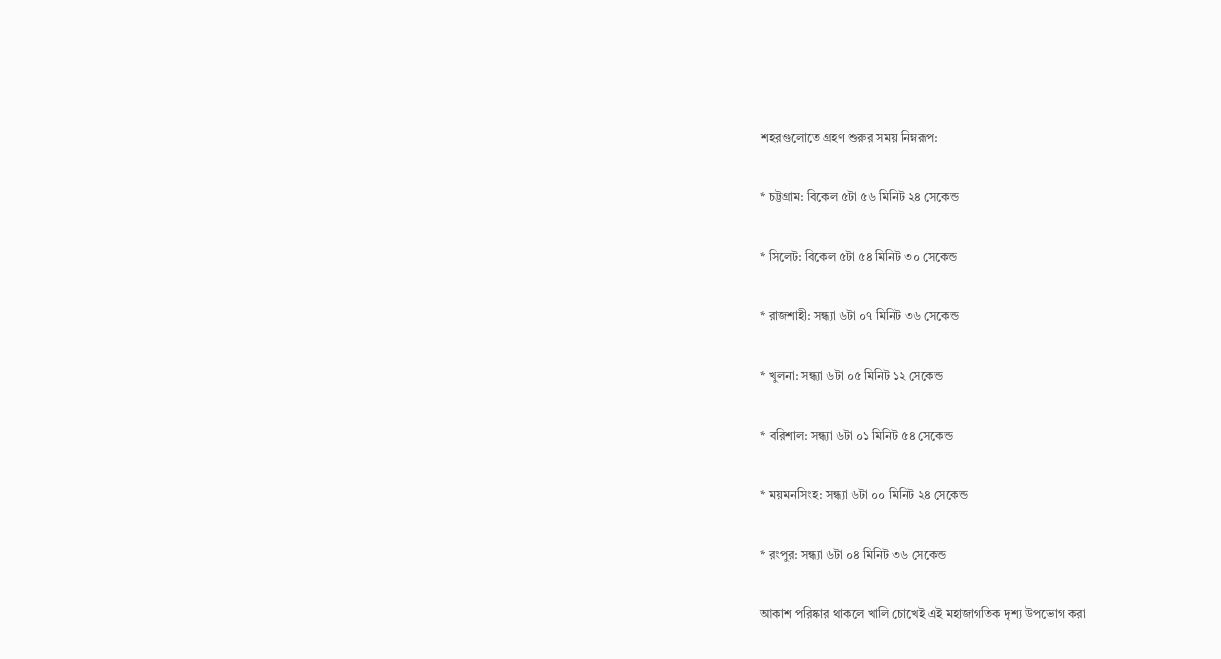শহরগুলোতে গ্রহণ শুরুর সময় নিম্নরূপ:

* চট্টগ্রাম: বিকেল ৫টা ৫৬ মিনিট ২৪ সেকেন্ড

* সিলেট: বিকেল ৫টা ৫৪ মিনিট ৩০ সেকেন্ড

* রাজশাহী: সন্ধ্যা ৬টা ০৭ মিনিট ৩৬ সেকেন্ড

* খুলনা: সন্ধ্যা ৬টা ০৫ মিনিট ১২ সেকেন্ড

* বরিশাল: সন্ধ্যা ৬টা ০১ মিনিট ৫৪ সেকেন্ড

* ময়মনসিংহ: সন্ধ্যা ৬টা ০০ মিনিট ২৪ সেকেন্ড

* রংপুর: সন্ধ্যা ৬টা ০৪ মিনিট ৩৬ সেকেন্ড

আকাশ পরিষ্কার থাকলে খালি চোখেই এই মহাজাগতিক দৃশ্য উপভোগ করা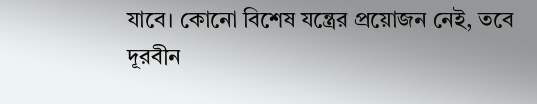যাবে। কোনো বিশেষ যন্ত্রের প্রয়োজন নেই, তবে দূরবীন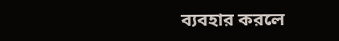ব্যবহার করলে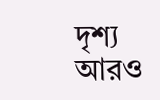দৃশ্য আরও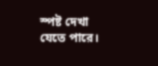স্পষ্ট দেখা যেতে পারে।